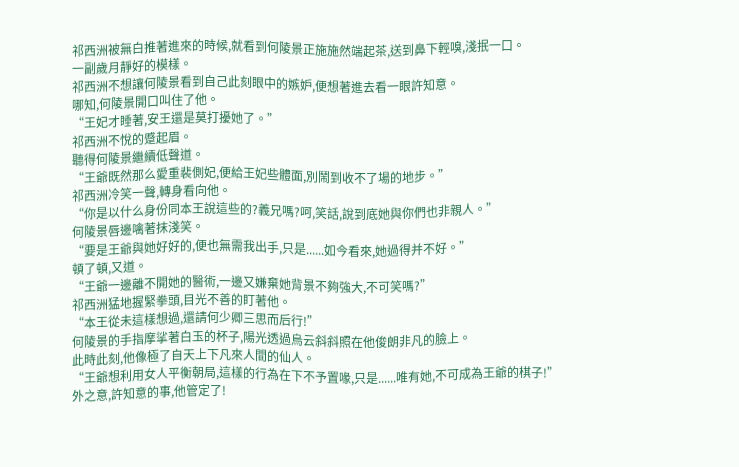祁西洲被無白推著進來的時候,就看到何陵景正施施然端起茶,送到鼻下輕嗅,淺抿一口。
一副歲月靜好的模樣。
祁西洲不想讓何陵景看到自己此刻眼中的嫉妒,便想著進去看一眼許知意。
哪知,何陵景開口叫住了他。
“王妃才睡著,安王還是莫打擾她了。”
祁西洲不悅的蹙起眉。
聽得何陵景繼續低聲道。
“王爺既然那么愛重裴側妃,便給王妃些體面,別鬧到收不了場的地步。”
祁西洲冷笑一聲,轉身看向他。
“你是以什么身份同本王說這些的?義兄嗎?呵,笑話,說到底她與你們也非親人。”
何陵景唇邊噙著抹淺笑。
“要是王爺與她好好的,便也無需我出手,只是......如今看來,她過得并不好。”
頓了頓,又道。
“王爺一邊離不開她的醫術,一邊又嫌棄她背景不夠強大,不可笑嗎?”
祁西洲猛地握緊拳頭,目光不善的盯著他。
“本王從未這樣想過,還請何少卿三思而后行!”
何陵景的手指摩挲著白玉的杯子,陽光透過烏云斜斜照在他俊朗非凡的臉上。
此時此刻,他像極了自天上下凡來人間的仙人。
“王爺想利用女人平衡朝局,這樣的行為在下不予置喙,只是......唯有她,不可成為王爺的棋子!”
外之意,許知意的事,他管定了!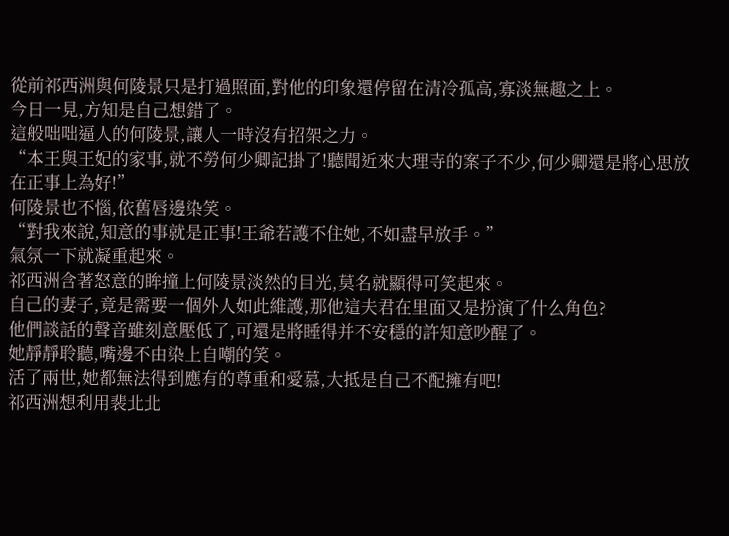從前祁西洲與何陵景只是打過照面,對他的印象還停留在清冷孤高,寡淡無趣之上。
今日一見,方知是自己想錯了。
這般咄咄逼人的何陵景,讓人一時沒有招架之力。
“本王與王妃的家事,就不勞何少卿記掛了!聽聞近來大理寺的案子不少,何少卿還是將心思放在正事上為好!”
何陵景也不惱,依舊唇邊染笑。
“對我來說,知意的事就是正事!王爺若護不住她,不如盡早放手。”
氣氛一下就凝重起來。
祁西洲含著怒意的眸撞上何陵景淡然的目光,莫名就顯得可笑起來。
自己的妻子,竟是需要一個外人如此維護,那他這夫君在里面又是扮演了什么角色?
他們談話的聲音雖刻意壓低了,可還是將睡得并不安穩的許知意吵醒了。
她靜靜聆聽,嘴邊不由染上自嘲的笑。
活了兩世,她都無法得到應有的尊重和愛慕,大抵是自己不配擁有吧!
祁西洲想利用裴北北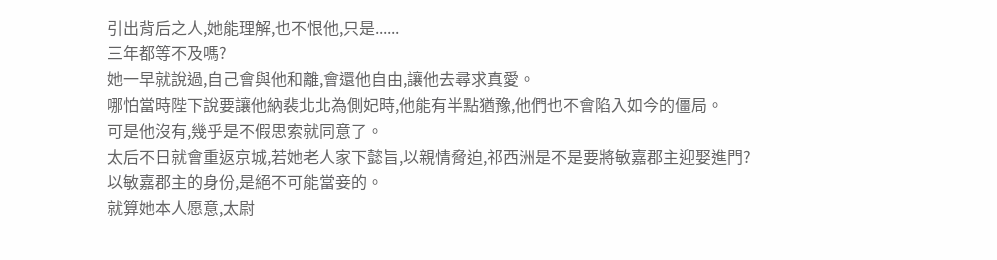引出背后之人,她能理解,也不恨他,只是......
三年都等不及嗎?
她一早就說過,自己會與他和離,會還他自由,讓他去尋求真愛。
哪怕當時陛下說要讓他納裴北北為側妃時,他能有半點猶豫,他們也不會陷入如今的僵局。
可是他沒有,幾乎是不假思索就同意了。
太后不日就會重返京城,若她老人家下懿旨,以親情脅迫,祁西洲是不是要將敏嘉郡主迎娶進門?
以敏嘉郡主的身份,是絕不可能當妾的。
就算她本人愿意,太尉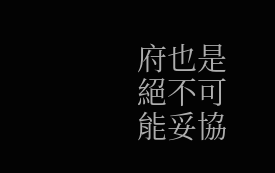府也是絕不可能妥協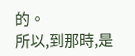的。
所以,到那時,是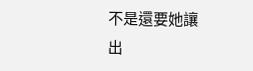不是還要她讓出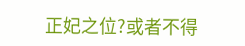正妃之位?或者不得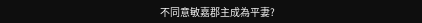不同意敏嘉郡主成為平妻?